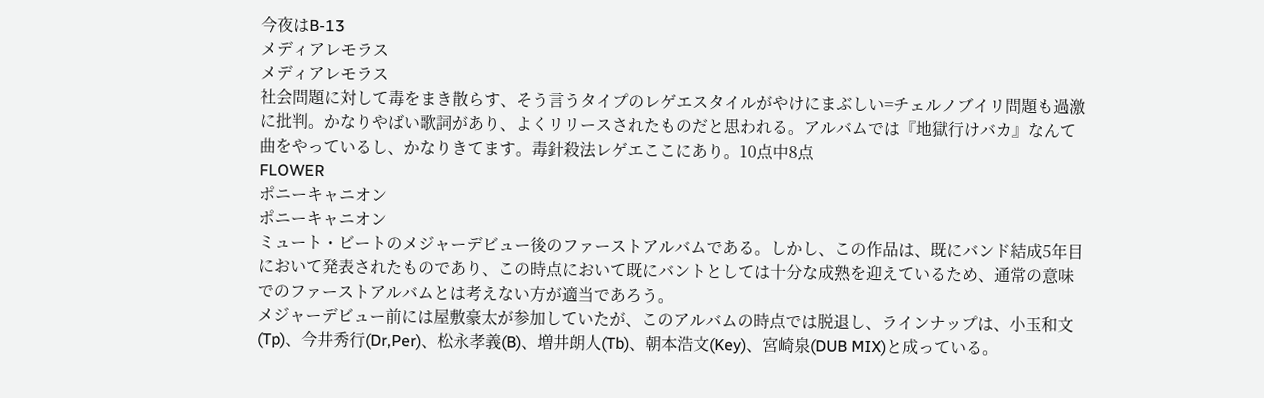今夜はB-13
メディアレモラス
メディアレモラス
社会問題に対して毒をまき散らす、そう言うタイプのレゲエスタイルがやけにまぶしい=チェルノブイリ問題も過激に批判。かなりやばい歌詞があり、よくリリースされたものだと思われる。アルバムでは『地獄行けバカ』なんて曲をやっているし、かなりきてます。毒針殺法レゲエここにあり。10点中8点
FLOWER
ポニーキャニオン
ポニーキャニオン
ミュート・ビートのメジャーデビュー後のファーストアルバムである。しかし、この作品は、既にバンド結成5年目において発表されたものであり、この時点において既にバントとしては十分な成熟を迎えているため、通常の意味でのファーストアルバムとは考えない方が適当であろう。
メジャーデビュー前には屋敷豪太が参加していたが、このアルバムの時点では脱退し、ラインナップは、小玉和文(Tp)、今井秀行(Dr,Per)、松永孝義(B)、増井朗人(Tb)、朝本浩文(Key)、宮崎泉(DUB MIX)と成っている。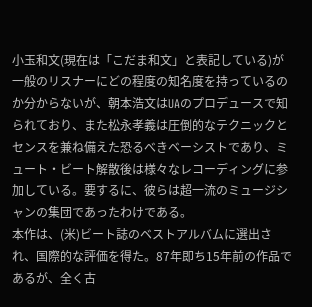小玉和文(現在は「こだま和文」と表記している)が一般のリスナーにどの程度の知名度を持っているのか分からないが、朝本浩文はUAのプロデュースで知られており、また松永孝義は圧倒的なテクニックとセンスを兼ね備えた恐るべきベーシストであり、ミュート・ビート解散後は様々なレコーディングに参加している。要するに、彼らは超一流のミュージシャンの集団であったわけである。
本作は、(米)ビート誌のベストアルバムに選出され、国際的な評価を得た。87年即ち15年前の作品であるが、全く古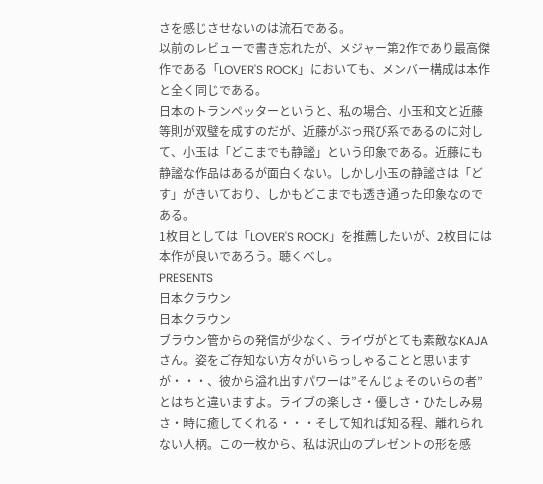さを感じさせないのは流石である。
以前のレビューで書き忘れたが、メジャー第2作であり最高傑作である「LOVER'S ROCK」においても、メンバー構成は本作と全く同じである。
日本のトランペッターというと、私の場合、小玉和文と近藤等則が双璧を成すのだが、近藤がぶっ飛び系であるのに対して、小玉は「どこまでも静謐」という印象である。近藤にも静謐な作品はあるが面白くない。しかし小玉の静謐さは「どす」がきいており、しかもどこまでも透き通った印象なのである。
1枚目としては「LOVER'S ROCK」を推薦したいが、2枚目には本作が良いであろう。聴くべし。
PRESENTS
日本クラウン
日本クラウン
ブラウン管からの発信が少なく、ライヴがとても素敵なKAJAさん。姿をご存知ない方々がいらっしゃることと思いますが・・・、彼から溢れ出すパワーは”そんじょそのいらの者”とはちと違いますよ。ライブの楽しさ・優しさ・ひたしみ易さ・時に癒してくれる・・・そして知れば知る程、離れられない人柄。この一枚から、私は沢山のプレゼントの形を感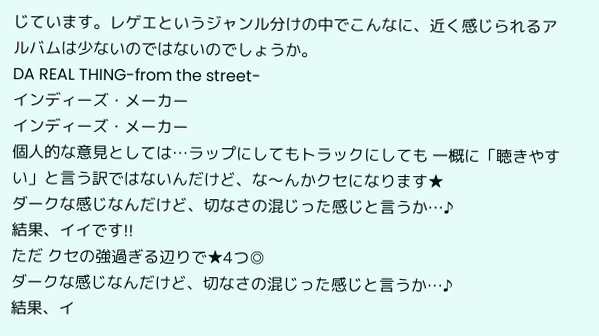じています。レゲエというジャンル分けの中でこんなに、近く感じられるアルバムは少ないのではないのでしょうか。
DA REAL THING-from the street-
インディーズ・メーカー
インディーズ・メーカー
個人的な意見としては…ラップにしてもトラックにしても 一概に「聴きやすい」と言う訳ではないんだけど、な〜んかクセになります★
ダークな感じなんだけど、切なさの混じった感じと言うか…♪
結果、イイです!!
ただ クセの強過ぎる辺りで★4つ◎
ダークな感じなんだけど、切なさの混じった感じと言うか…♪
結果、イ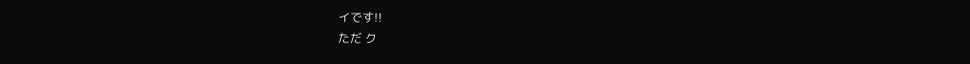イです!!
ただ ク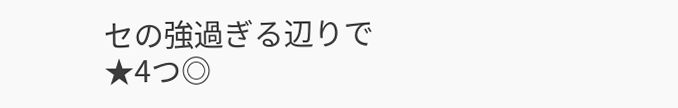セの強過ぎる辺りで★4つ◎